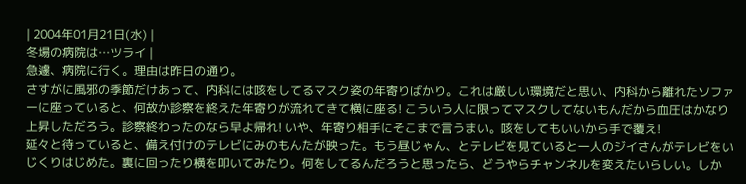| 2004年01月21日(水) |
冬場の病院は…ツライ |
急遽、病院に行く。理由は昨日の通り。
さすがに風邪の季節だけあって、内科には咳をしてるマスク姿の年寄りばかり。これは厳しい環境だと思い、内科から離れたソファーに座っていると、何故か診察を終えた年寄りが流れてきて横に座る! こういう人に限ってマスクしてないもんだから血圧はかなり上昇しただろう。診察終わったのなら早よ帰れ! いや、年寄り相手にそこまで言うまい。咳をしてもいいから手で覆え!
延々と待っていると、備え付けのテレビにみのもんたが映った。もう昼じゃん、とテレビを見ていると一人のジイさんがテレビをいじくりはじめた。裏に回ったり横を叩いてみたり。何をしてるんだろうと思ったら、どうやらチャンネルを変えたいらしい。しか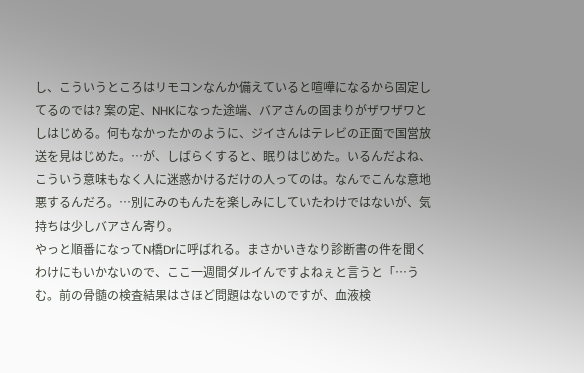し、こういうところはリモコンなんか備えていると喧嘩になるから固定してるのでは? 案の定、NHKになった途端、バアさんの固まりがザワザワとしはじめる。何もなかったかのように、ジイさんはテレビの正面で国営放送を見はじめた。…が、しばらくすると、眠りはじめた。いるんだよね、こういう意味もなく人に迷惑かけるだけの人ってのは。なんでこんな意地悪するんだろ。…別にみのもんたを楽しみにしていたわけではないが、気持ちは少しバアさん寄り。
やっと順番になってN橋Drに呼ばれる。まさかいきなり診断書の件を聞くわけにもいかないので、ここ一週間ダルイんですよねぇと言うと「…うむ。前の骨髄の検査結果はさほど問題はないのですが、血液検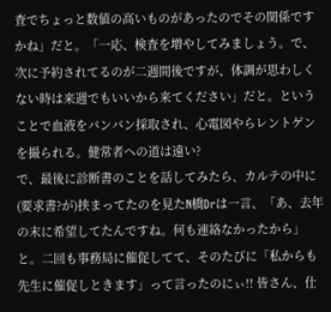査でちょっと数値の高いものがあったのでその関係ですかね」だと。「一応、検査を増やしてみましょう。で、次に予約されてるのが二週間後ですが、体調が思わしくない時は来週でもいいから来てください」だと。ということで血液をバンバン採取され、心電図やらレントゲンを撮られる。健常者への道は遠い?
で、最後に診断書のことを話してみたら、カルテの中に(要求書?が)挟まってたのを見たN橋Drは一言、「あ、去年の末に希望してたんですね。何も連絡なかったから」と。二回も事務局に催促してて、そのたびに「私からも先生に催促しときます」って言ったのにぃ!! 皆さん、仕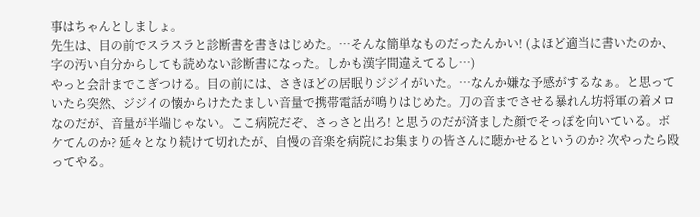事はちゃんとしましょ。
先生は、目の前でスラスラと診断書を書きはじめた。…そんな簡単なものだったんかい! (よほど適当に書いたのか、字の汚い自分からしても読めない診断書になった。しかも漢字間違えてるし…)
やっと会計までこぎつける。目の前には、さきほどの居眠りジジイがいた。…なんか嫌な予感がするなぁ。と思っていたら突然、ジジイの懐からけたたましい音量で携帯電話が鳴りはじめた。刀の音までさせる暴れん坊将軍の着メロなのだが、音量が半端じゃない。ここ病院だぞ、さっさと出ろ! と思うのだが済ました顔でそっぽを向いている。ボケてんのか? 延々となり続けて切れたが、自慢の音楽を病院にお集まりの皆さんに聴かせるというのか? 次やったら殴ってやる。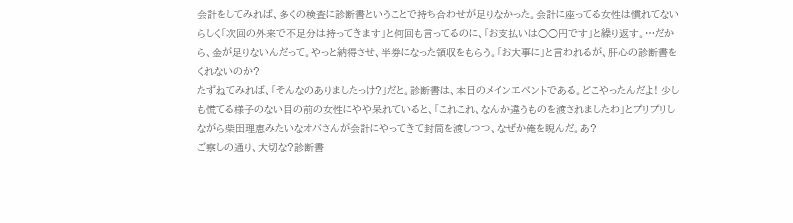会計をしてみれば、多くの検査に診断書ということで持ち合わせが足りなかった。会計に座ってる女性は慣れてないらしく「次回の外来で不足分は持ってきます」と何回も言ってるのに、「お支払いは○○円です」と繰り返す。…だから、金が足りないんだって。やっと納得させ、半券になった領収をもらう。「お大事に」と言われるが、肝心の診断書をくれないのか?
たずねてみれば、「そんなのありましたっけ?」だと。診断書は、本日のメインエベントである。どこやったんだよ! 少しも慌てる様子のない目の前の女性にやや呆れていると、「これこれ、なんか違うものを渡されましたわ」とプリプリしながら柴田理恵みたいなオバさんが会計にやってきて封筒を渡しつつ、なぜか俺を睨んだ。あ?
ご察しの通り、大切な?診断書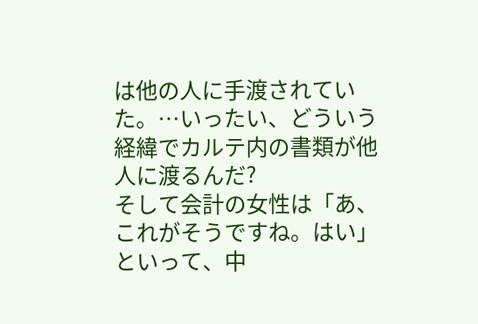は他の人に手渡されていた。…いったい、どういう経緯でカルテ内の書類が他人に渡るんだ?
そして会計の女性は「あ、これがそうですね。はい」といって、中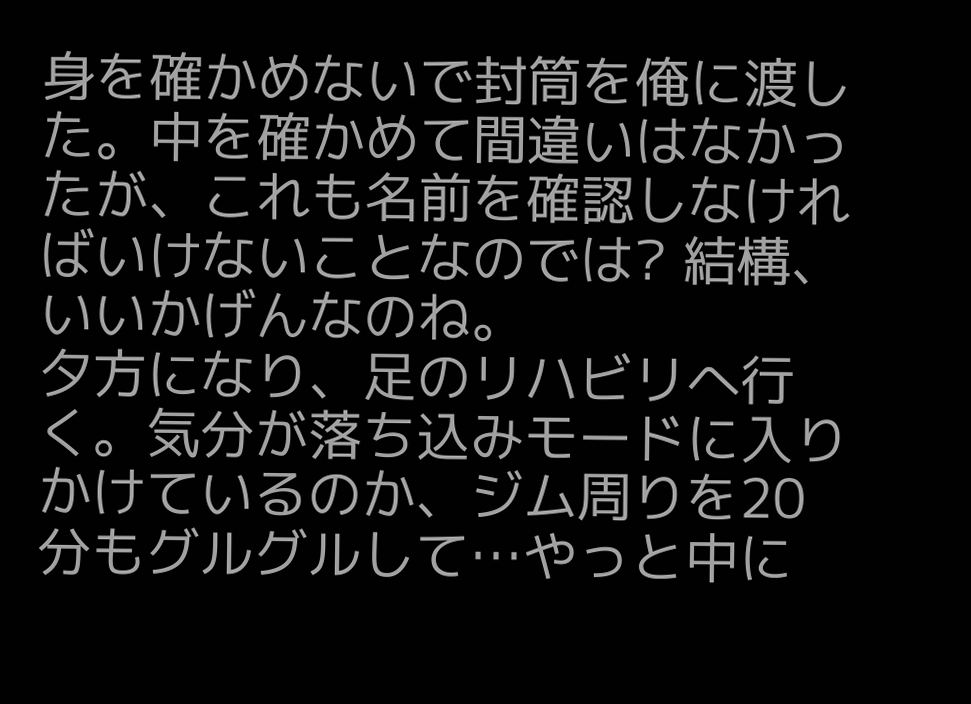身を確かめないで封筒を俺に渡した。中を確かめて間違いはなかったが、これも名前を確認しなければいけないことなのでは? 結構、いいかげんなのね。
夕方になり、足のリハビリへ行く。気分が落ち込みモードに入りかけているのか、ジム周りを20分もグルグルして…やっと中に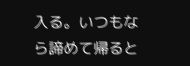入る。いつもなら諦めて帰ると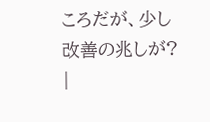ころだが、少し改善の兆しが?
|